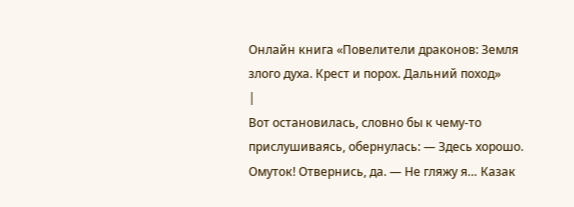Онлайн книга «Повелители драконов: Земля злого духа. Крест и порох. Дальний поход»
|
Вот остановилась, словно бы к чему-то прислушиваясь, обернулась: — Здесь хорошо. Омуток! Отвернись, да. — Не гляжу я… Казак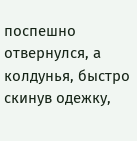поспешно отвернулся, а колдунья, быстро скинув одежку,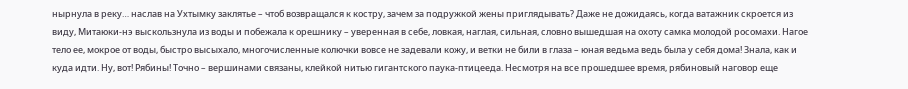нырнула в реку… наслав на Ухтымку заклятье – чтоб возвращался к костру, зачем за подружкой жены приглядывать? Даже не дожидаясь, когда ватажник скроется из виду, Митаюки-нэ выскользнула из воды и побежала к орешнику – уверенная в себе, ловкая, наглая, сильная, словно вышедшая на охоту самка молодой росомахи. Нагое тело ее, мокрое от воды, быстро высыхало, многочисленные колючки вовсе не задевали кожу, и ветки не били в глаза – юная ведьма ведь была у себя дома! Знала, как и куда идти. Ну, вот! Рябины! Точно – вершинами связаны, клейкой нитью гигантского паука-птицееда. Несмотря на все прошедшее время, рябиновый наговор еще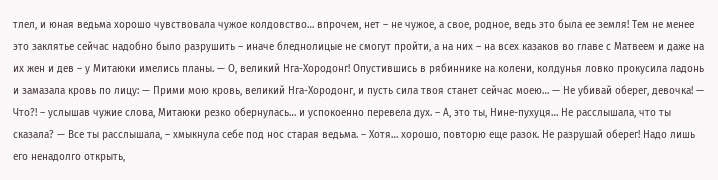тлел, и юная ведьма хорошо чувствовала чужое колдовство… впрочем, нет – не чужое, а свое, родное, ведь это была ее земля! Тем не менее это заклятье сейчас надобно было разрушить – иначе бледнолицые не смогут пройти, а на них – на всех казаков во главе с Матвеем и даже на их жен и дев – у Митаюки имелись планы. — О, великий Нга-Хородонг! Опустившись в рябиннике на колени, колдунья ловко прокусила ладонь и замазала кровь по лицу: — Прими мою кровь, великий Нга-Хородонг, и пусть сила твоя станет сейчас моею… — Не убивай оберег, девочка! — Что?! – услышав чужие слова, Митаюки резко обернулась… и успокоенно перевела дух. – А, это ты, Нине-пухуця… Не расслышала, что ты сказала? — Все ты расслышала, – хмыкнула себе под нос старая ведьма. – Хотя… хорошо, повторю еще разок. Не разрушай оберег! Надо лишь его ненадолго открыть,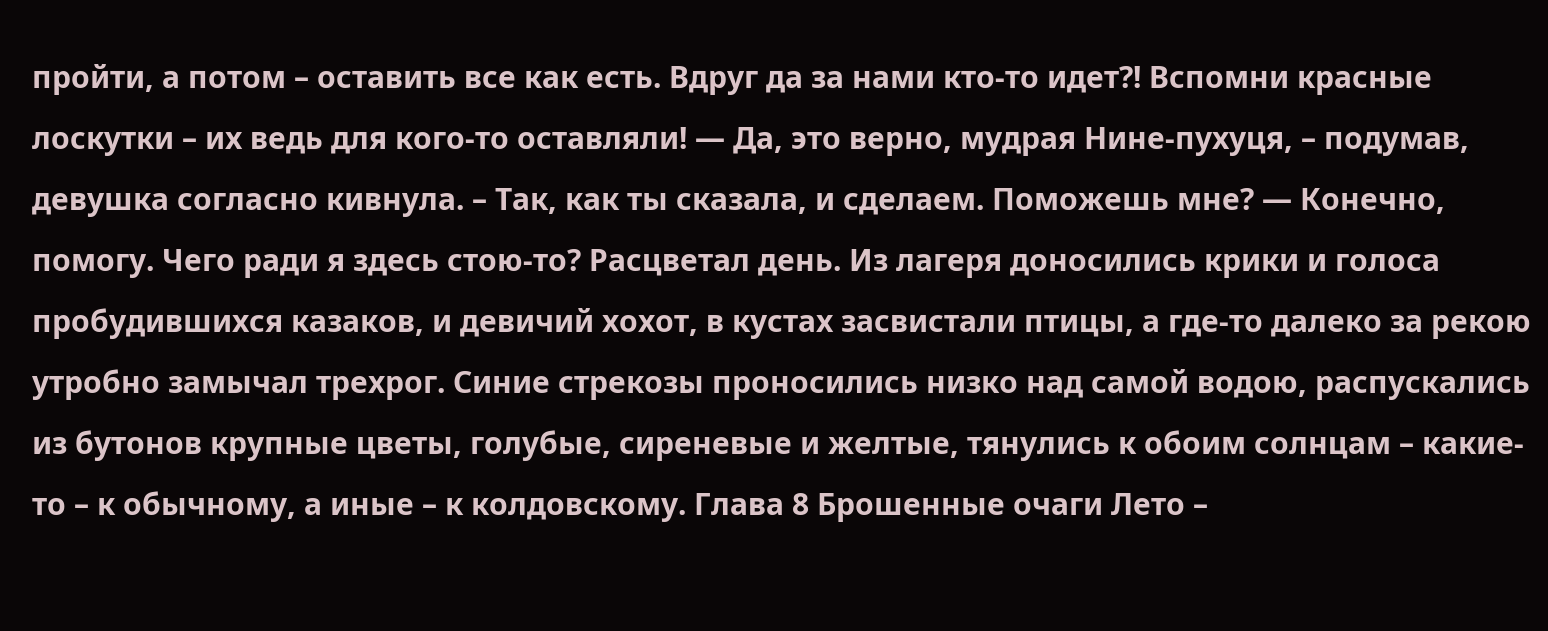пройти, а потом – оставить все как есть. Вдруг да за нами кто-то идет?! Вспомни красные лоскутки – их ведь для кого-то оставляли! — Да, это верно, мудрая Нине-пухуця, – подумав, девушка согласно кивнула. – Так, как ты сказала, и сделаем. Поможешь мне? — Конечно, помогу. Чего ради я здесь стою-то? Расцветал день. Из лагеря доносились крики и голоса пробудившихся казаков, и девичий хохот, в кустах засвистали птицы, а где-то далеко за рекою утробно замычал трехрог. Синие стрекозы проносились низко над самой водою, распускались из бутонов крупные цветы, голубые, сиреневые и желтые, тянулись к обоим солнцам – какие-то – к обычному, а иные – к колдовскому. Глава 8 Брошенные очаги Лето –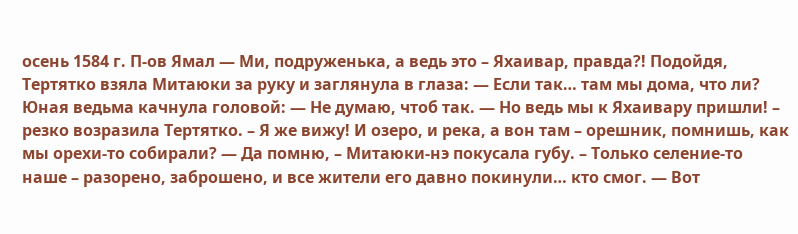осень 1584 г. П-ов Ямал — Ми, подруженька, а ведь это – Яхаивар, правда?! Подойдя, Тертятко взяла Митаюки за руку и заглянула в глаза: — Если так… там мы дома, что ли? Юная ведьма качнула головой: — Не думаю, чтоб так. — Но ведь мы к Яхаивару пришли! – резко возразила Тертятко. – Я же вижу! И озеро, и река, а вон там – орешник, помнишь, как мы орехи-то собирали? — Да помню, – Митаюки-нэ покусала губу. – Только селение-то наше – разорено, заброшено, и все жители его давно покинули… кто смог. — Вот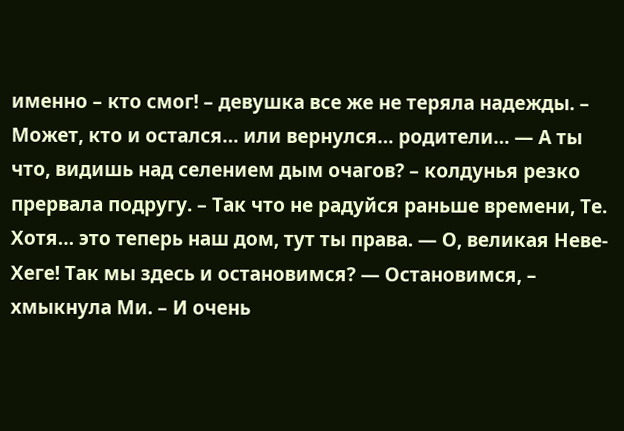именно – кто смог! – девушка все же не теряла надежды. – Может, кто и остался… или вернулся… родители… — А ты что, видишь над селением дым очагов? – колдунья резко прервала подругу. – Так что не радуйся раньше времени, Те. Хотя… это теперь наш дом, тут ты права. — О, великая Неве-Хеге! Так мы здесь и остановимся? — Остановимся, – хмыкнула Ми. – И очень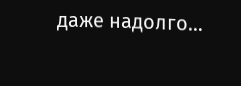даже надолго…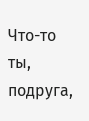Что-то ты, подруга,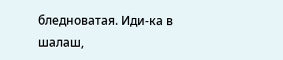бледноватая. Иди-ка в шалаш,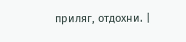приляг, отдохни. |